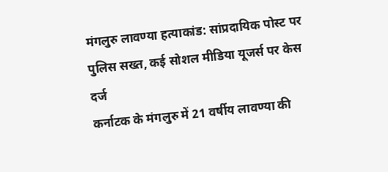मंगलुरु लावण्या हत्याकांड: सांप्रदायिक पोस्ट पर पुलिस सख्त, कई सोशल मीडिया यूजर्स पर केस दर्ज
कर्नाटक के मंगलुरु में 21 वर्षीय लावण्या की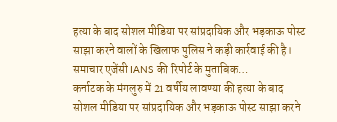हत्या के बाद सोशल मीडिया पर सांप्रदायिक और भड़काऊ पोस्ट साझा करने वालों के खिलाफ पुलिस ने कड़ी कार्रवाई की है। समाचार एजेंसी IANS की रिपोर्ट के मुताबिक…
कर्नाटक के मंगलुरु में 21 वर्षीय लावण्या की हत्या के बाद सोशल मीडिया पर सांप्रदायिक और भड़काऊ पोस्ट साझा करने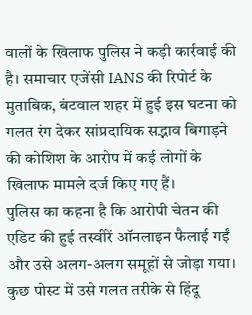वालों के खिलाफ पुलिस ने कड़ी कार्रवाई की है। समाचार एजेंसी IANS की रिपोर्ट के मुताबिक, बंटवाल शहर में हुई इस घटना को गलत रंग देकर सांप्रदायिक सद्भाव बिगाड़ने की कोशिश के आरोप में कई लोगों के खिलाफ मामले दर्ज किए गए हैं।
पुलिस का कहना है कि आरोपी चेतन की एडिट की हुई तस्वीरें ऑनलाइन फैलाई गईं और उसे अलग-अलग समूहों से जोड़ा गया। कुछ पोस्ट में उसे गलत तरीके से हिंदू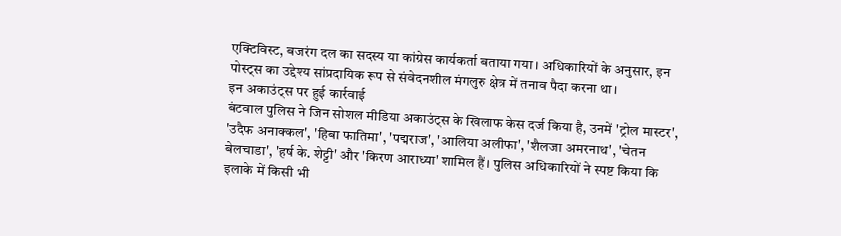एक्टिविस्ट, बजरंग दल का सदस्य या कांग्रेस कार्यकर्ता बताया गया। अधिकारियों के अनुसार, इन पोस्ट्स का उद्देश्य सांप्रदायिक रूप से संवेदनशील मंगलुरु क्षेत्र में तनाव पैदा करना था।
इन अकाउंट्स पर हुई कार्रवाई
बंटवाल पुलिस ने जिन सोशल मीडिया अकाउंट्स के खिलाफ केस दर्ज किया है, उनमें 'ट्रोल मास्टर', 'उदैफ अनाक्कल', 'हिबा फातिमा', 'पद्मराज', 'आलिया अलीफा', 'शैलजा अमरनाथ', 'चेतन बेलचाडा', 'हर्ष के. शेट्टी' और 'किरण आराध्या' शामिल हैं। पुलिस अधिकारियों ने स्पष्ट किया कि इलाके में किसी भी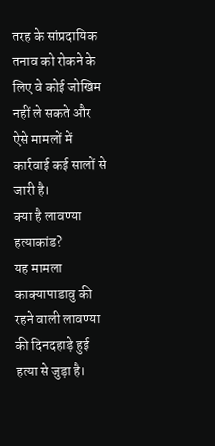तरह के सांप्रदायिक तनाव को रोकने के लिए वे कोई जोखिम नहीं ले सकते और ऐसे मामलों में कार्रवाई कई सालों से जारी है।
क्या है लावण्या हत्याकांड?
यह मामला काक्यापाडावु की रहने वाली लावण्या की दिनदहाड़े हुई हत्या से जुड़ा है।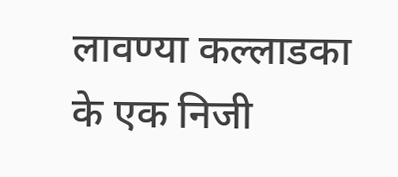लावण्या कल्लाडका के एक निजी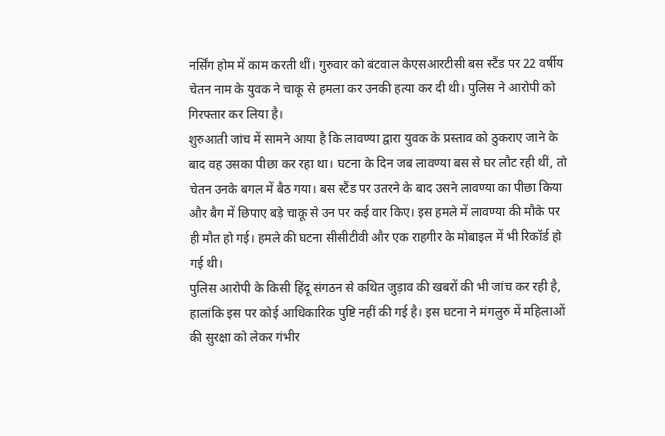नर्सिंग होम में काम करती थीं। गुरुवार को बंटवाल केएसआरटीसी बस स्टैंड पर 22 वर्षीय चेतन नाम के युवक ने चाकू से हमला कर उनकी हत्या कर दी थी। पुलिस ने आरोपी को गिरफ्तार कर लिया है।
शुरुआती जांच में सामने आया है कि लावण्या द्वारा युवक के प्रस्ताव को ठुकराए जाने के बाद वह उसका पीछा कर रहा था। घटना के दिन जब लावण्या बस से घर लौट रही थीं, तो चेतन उनके बगल में बैठ गया। बस स्टैंड पर उतरने के बाद उसने लावण्या का पीछा किया और बैग में छिपाए बड़े चाकू से उन पर कई वार किए। इस हमले में लावण्या की मौके पर ही मौत हो गई। हमले की घटना सीसीटीवी और एक राहगीर के मोबाइल में भी रिकॉर्ड हो गई थी।
पुलिस आरोपी के किसी हिंदू संगठन से कथित जुड़ाव की खबरों की भी जांच कर रही है, हालांकि इस पर कोई आधिकारिक पुष्टि नहीं की गई है। इस घटना ने मंगलुरु में महिलाओं की सुरक्षा को लेकर गंभीर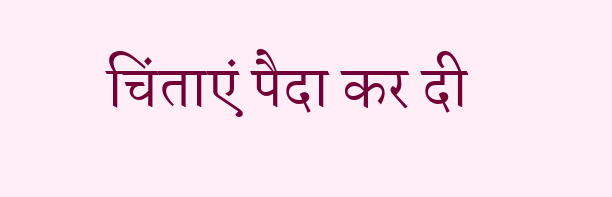चिंताएं पैदा कर दी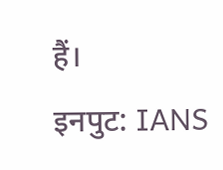हैं।
इनपुट: IANS